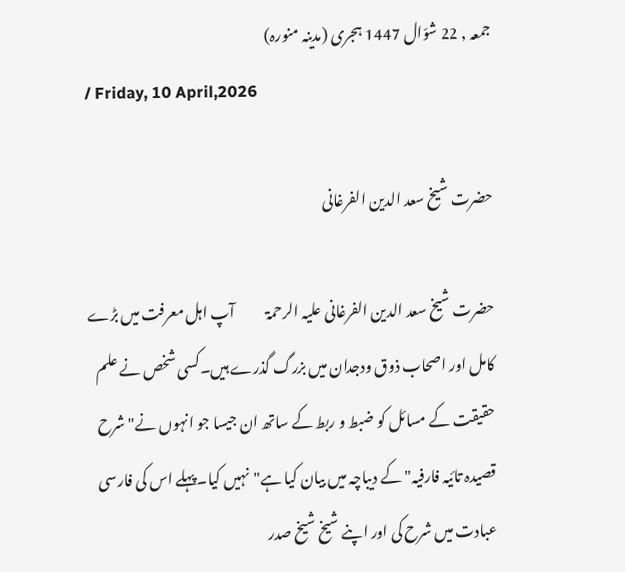جمعہ , 22 شوّال 1447 ہجری (مدینہ منورہ)
/ Friday, 10 April,2026

حضرت شیخ سعد الدین الفرغانی

حضرت شیخ سعد الدین الفرغانی علیہ الرحمۃ           آپ اہل معرفت میں بڑے کامل اور اصحاب ذوق ودجدان میں بزرگ گذرے ہیں۔کسی شخص نے علم حقیقت کے مسائل کو ضبط و ربط کے ساتھ ان جیسا جو انہوں نے"شرح قصیدہ تائیہ فارفیہ" کے دیباچہ میں بیان کیا ہے"نہیں کیا۔پہلے اس کی فارسی عبادت میں شرح کی اور اپنے شیخ شیخ صدر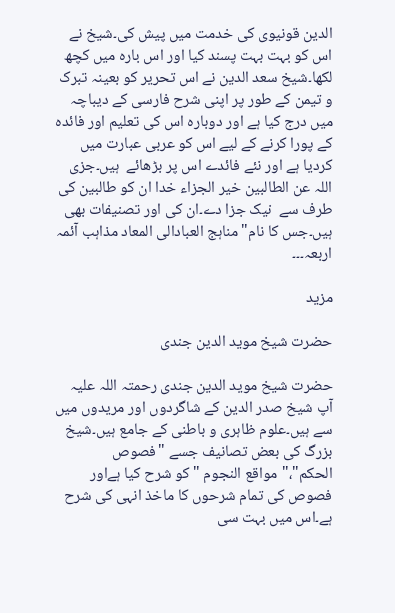الدین قونیوی کی خدمت میں پیش کی۔شیخ نے اس کو بہت بہت پسند کیا اور اس بارہ میں کچھ لکھا۔شیخ سعد الدین نے اس تحریر کو بعینہ تبرک و تیمن کے طور پر اپنی شرح فارسی کے دیباچہ میں درج کیا ہے اور دوبارہ اس کی تعلیم اور فائدہ کے پورا کرنے کے لیے اس کو عربی عبارت میں کردیا ہے اور نئے فائدے اس پر بڑھائے  ہیں۔جزی اللہ عن الطالبین خیر الجزاء خدا ان کو طالبین کی طرف سے  نیک جزا دے۔ان کی اور تصنیفات بھی ہیں۔جس کا نام"مناہج العبادالی المعاد مذاہب آئمہ اربعہ۔۔۔

مزید

حضرت شیخ موید الدین جندی

حضرت شیخ موید الدین جندی رحمتہ اللہ علیہ           آپ شیخ صدر الدین کے شاگردوں اور مریدوں میں سے ہیں۔علوم ظاہری و باطنی کے جامع ہیں۔شیخ بزرگ کی بعض تصانیف جسے "فصوص الحکم"،"مواقع النجوم " کو شرح کیا ہےاور فصوص کی تمام شرحوں کا ماخذ انہی کی شرح ہے۔اس میں بہت سی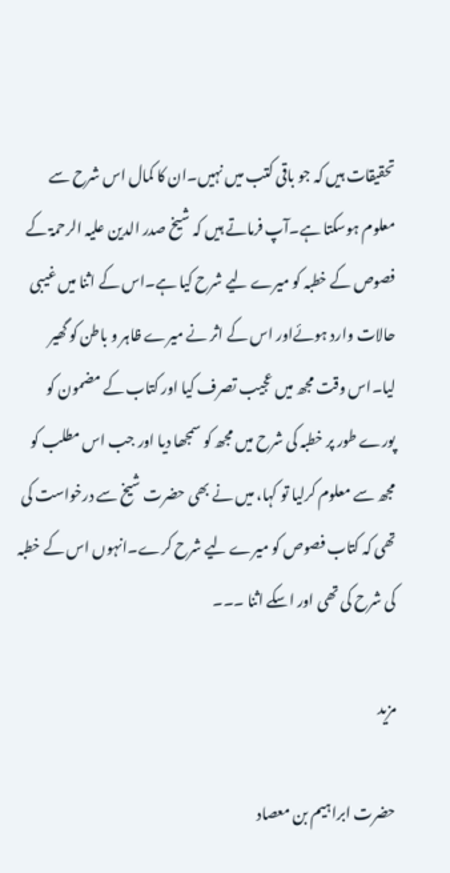تحقیقات ہیں کہ جو باقی کتب میں نہیں۔ان کا کمال اس شرح سے معلوم ہوسکتا ہے۔آپ فرماتے ہیں کہ شیخ صدر الدین علیہ الرحمۃ کے فصوص کے خطبہ کو میرے لیے شرح کیا ہے۔اس کے اثنا میں غیبی حالات وارد ہوئےاور اس کے اثر نے میرے ظاہر و باطن کو گھیر لیا۔اس وقت مجھ میں عجیب تصرف کیا اور کتاب کے مضمون کو پورے طور پر خطبہ کی شرح میں مجھ کو سمجھا دیا اور جب اس مطلب کو مجھ سے معلوم کرلیا تو کہا، میں نے بھی حضرت شیخ سے درخواست کی تھی کہ کتاب فصوص کو میرے لیے شرح کرے۔انہوں اس کے خطبہ کی شرح کی تھی اور اسکے اثنا ۔۔۔

مزید

حضرت ابراہیم بن معصاد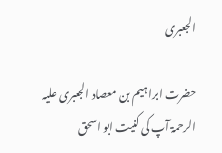الجعبری

حضرت ابراہیم بن معصاد الجعبری علیہ الرحمۃ آپ کی کنیت ابو اسحق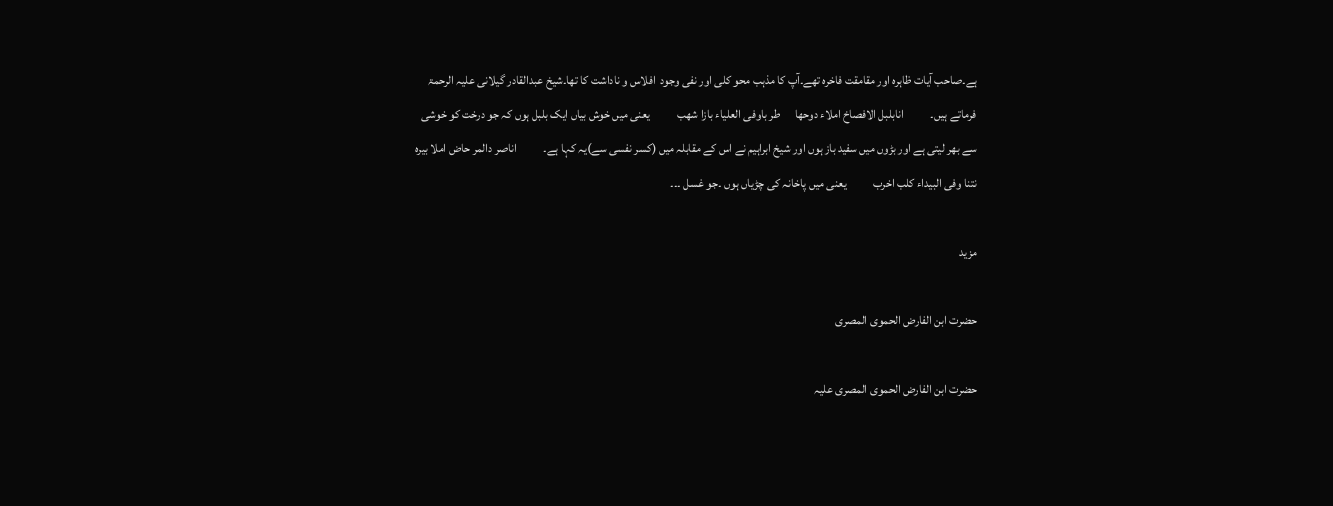ہے۔صاحب آیات ظاہرہ اور مقامقت فاخرہ تھے۔آپ کا مذہب محو کلی اور نفی وجود  افلاس و ناداشت کا تھا۔شیخ عبدالقادر گیلانی علیہ الرحمۃ فرماتے ہیں۔           انابلبل الافصاخ املاء دوحھا      طر باوفی العلیاء بازا شھب           یعنی میں خوش بیاں ایک بلبل ہوں کہ جو درخت کو خوشی  سے بھر لیتی ہے اور بڑوں میں سفید باز ہوں اور شیخ ابراہیم نے اس کے مقابلہ میں (کسر نفسی سے)یہ کہا ہے۔           اناصر دالمر حاض املا بیرہ        نتنا وفی البیداء کلب اخرب           یعنی میں پاخانہ کی چڑیاں ہوں ۔جو غسل ۔۔۔

مزید

حضرت ابن الفارض الحموی المصری

حضرت ابن الفارض الحموی المصری علیہ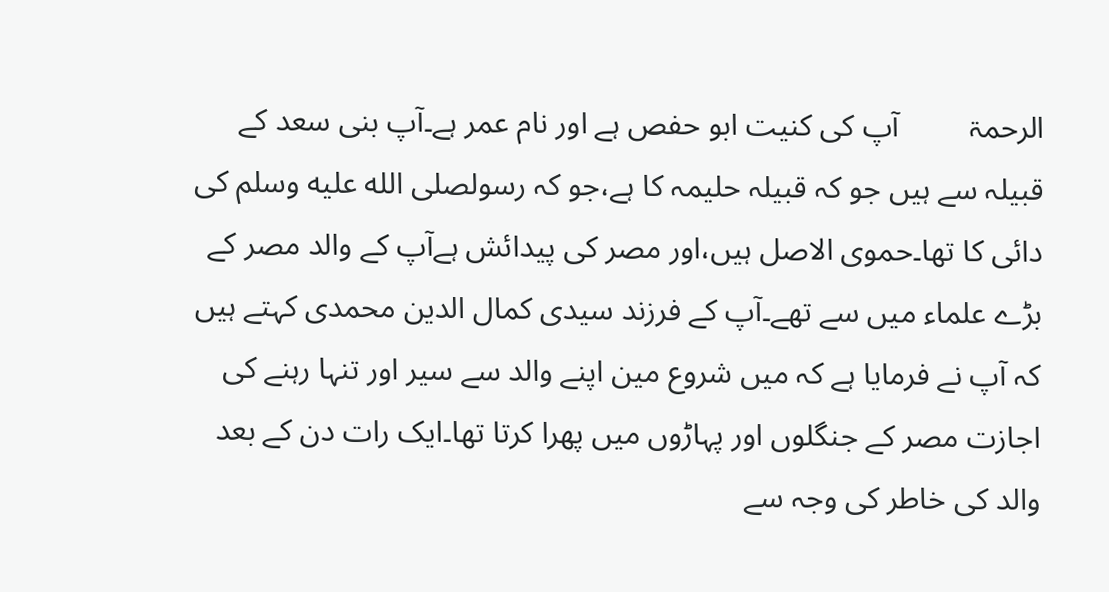الرحمۃ         آپ کی کنیت ابو حفص ہے اور نام عمر ہے۔آپ بنی سعد کے قبیلہ سے ہیں جو کہ قبیلہ حلیمہ کا ہے،جو کہ رسولصلى الله عليه وسلم کی دائی کا تھا۔حموی الاصل ہیں،اور مصر کی پیدائش ہےآپ کے والد مصر کے بڑے علماء میں سے تھے۔آپ کے فرزند سیدی کمال الدین محمدی کہتے ہیں کہ آپ نے فرمایا ہے کہ میں شروع مین اپنے والد سے سیر اور تنہا رہنے کی اجازت مصر کے جنگلوں اور پہاڑوں میں پھرا کرتا تھا۔ایک رات دن کے بعد والد کی خاطر کی وجہ سے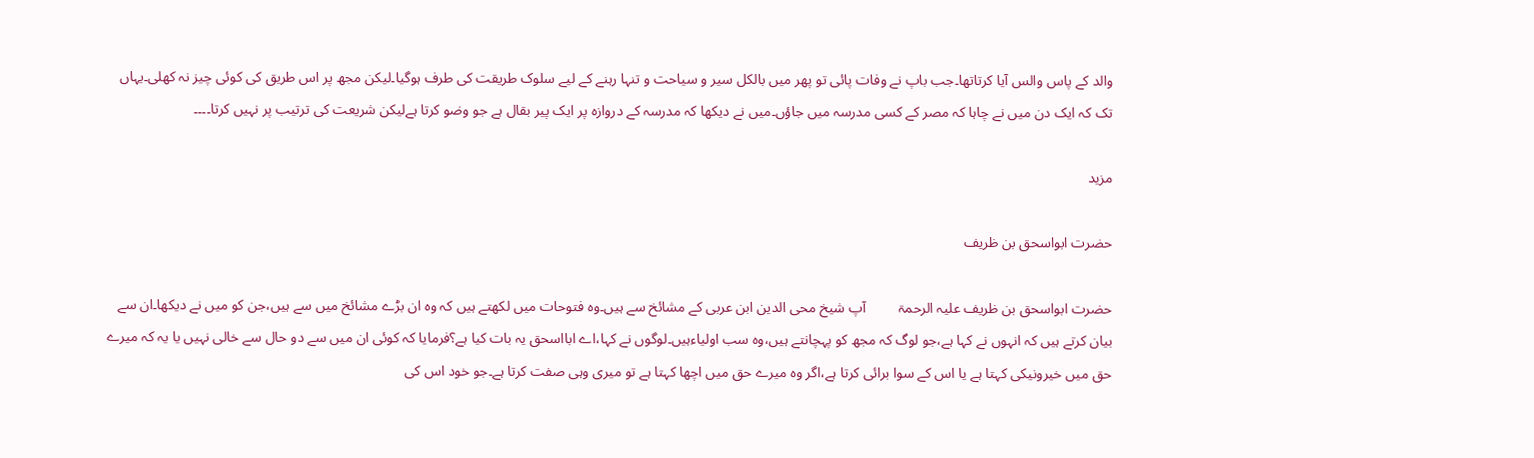والد کے پاس والس آیا کرتاتھا۔جب باپ نے وفات پائی تو پھر میں بالکل سیر و سیاحت و تنہا رہنے کے لیے سلوک طریقت کی طرف ہوگیا۔لیکن مجھ پر اس طریق کی کوئی چیز نہ کھلی۔یہاں تک کہ ایک دن میں نے چاہا کہ مصر کے کسی مدرسہ میں جاؤں۔میں نے دیکھا کہ مدرسہ کے دروازہ پر ایک پیر بقال ہے جو وضو کرتا ہےلیکن شریعت کی ترتیب پر نہیں کرتا۔۔۔۔

مزید

حضرت ابواسحق بن ظریف

حضرت ابواسحق بن ظریف علیہ الرحمۃ         آپ شیخ محی الدین ابن عربی کے مشائخ سے ہیں۔وہ فتوحات میں لکھتے ہیں کہ وہ ان بڑے مشائخ میں سے ہیں،جن کو میں نے دیکھا۔ان سے بیان کرتے ہیں کہ انہوں نے کہا ہے،جو لوگ کہ مجھ کو پہچانتے ہیں،وہ سب اولیاءہیں۔لوگوں نے کہا،اے ابااسحق یہ بات کیا ہے؟فرمایا کہ کوئی ان میں سے دو حال سے خالی نہیں یا یہ کہ میرے حق میں خیرونیکی کہتا ہے یا اس کے سوا برائی کرتا ہے،اگر وہ میرے حق میں اچھا کہتا ہے تو میری وہی صفت کرتا ہے۔جو خود اس کی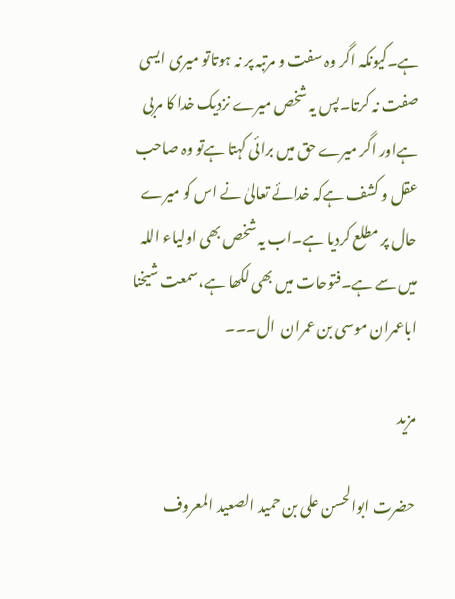ہے۔کیونکہ اگر وہ سفت و مرتبہ پر نہ ہوتاتو میری ایسی صفت نہ کرتا۔پس یہ شخص میرے نزدیک خدا کا مربی ہےاور اگر میرے حق میں برائی کہتا ہےتو وہ صاحب عقل و کشف ہےکہ خدائے تعالیٰ نے اس کو میرے حال پر مطلع کردیا ہے۔اب یہ شخص بھی اولیاء اللہ میں سے ہے۔فتوحات میں بھی لکھا ہے،سمعت شیخنا اباعمران موسی بن عمران  ال۔۔۔

مزید

حضرت ابوالحسن علی بن حمید الصعید المعروف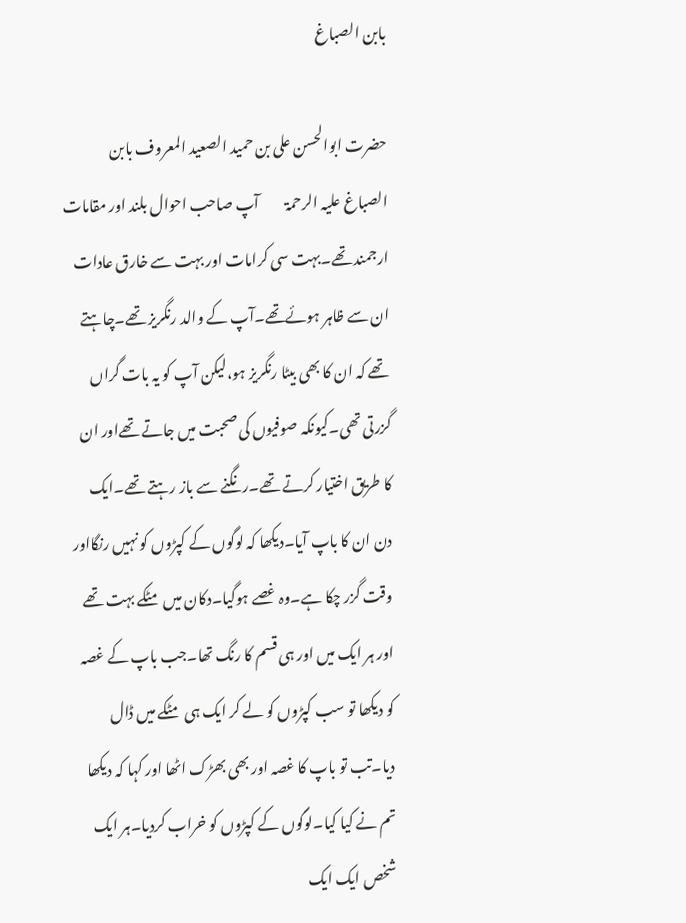بابن الصباغ

حضرت ابوالحسن علی بن حمید الصعید المعروف بابن الصباغ علیہ الرحمۃ         آپ صاحب احوال بلند اور مقامات ارجمند تھے۔بہت سی کرامات اور بہت سے خارق عادات ان سے ظاہر ہوئےتھے۔آپ کے والد رنگریز تھے۔چاہتے تھے کہ ان کا بھی بیٹا رنگریز ہو،لیکن آپ کو یہ بات گراں گزرتی تھی۔کیونکہ صوفیوں کی صحبت میں جاتے تھےاور ان کا طریق اختیار کرتے تھے۔رنگنے سے باز رہتے تھے۔ایک دن ان کا باپ آیا۔دیکھا کہ لوگوں کے کپڑوں کو نہیں رنگااور وقت گزر چکا ہے۔وہ غصے ہوگیا۔دکان میں مٹکے بہت تھے اور ہر ایک میں اور ہی قسم کا رنگ تھا۔جب باپ کے غصہ کو دیکھا تو سب کپڑوں کو لے کر ایک ہی مٹکے میں ڈال دیا۔تب تو باپ کا غصہ اور بھی بھڑک اٹھا اور کہا کہ دیکھا تم نے کیا کیا۔لوگوں کے کپڑوں کو خراب کردیا۔ہر ایک شخص ایک ایک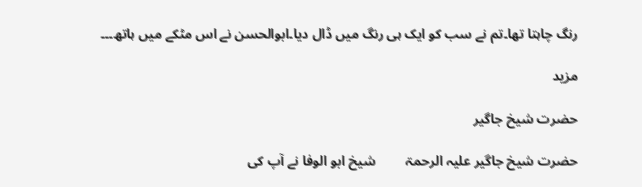رنگ چاہتا تھا۔تم نے سب کو ایک ہی رنگ میں ڈال دیا۔ابوالحسن نے اس مٹکے میں ہاتھ۔۔۔

مزید

حضرت شیخ جاگیر

حضرت شیخ جاگیر علیہ الرحمۃ         شیخ ابو الوفا نے آپ کی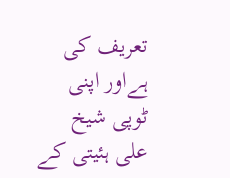تعریف کی ہےاور اپنی ٹوپی شیخ علی ہئیتی کے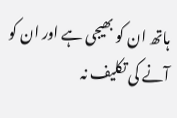ہاتھ ان کو بھیجی ہے اور ان کو آنے کی تکلیف نہ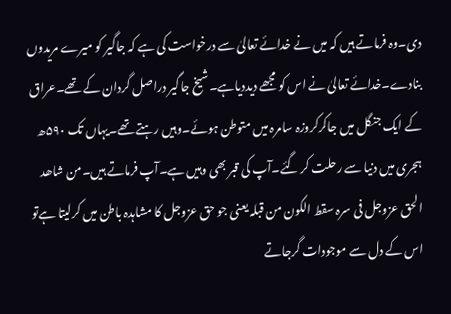دی۔وہ فرماتے ہیں کہ میں نے خدائے تعالیٰ سے درخواست کی ہے کہ جاگیر کو میرے مریدوں بنادے۔خدائے تعالیٰ نے اس کو مجھے دیددیاہے۔شیخ جاگیر دراصل گردان کے تھے۔عراق کے ایک جنگل میں جاکرکروزہ سامرہ میں متوطن ہوئے۔وہیں رہتے تھے۔یہاں تک ۵۹۰ھ ہجری میں دنیا سے رحلت کر گئے۔آپ کی قبر بھی وہیں ہے۔آپ فرماتے ہیں۔من شاھد الحق عزوجل فی سرہ سقط الکون من قبلہ یعنی جو حق عزوجل کا مشاہدہ باطن میں کرلیتا ہےتو اس کے دل سے موجودات گرجاتے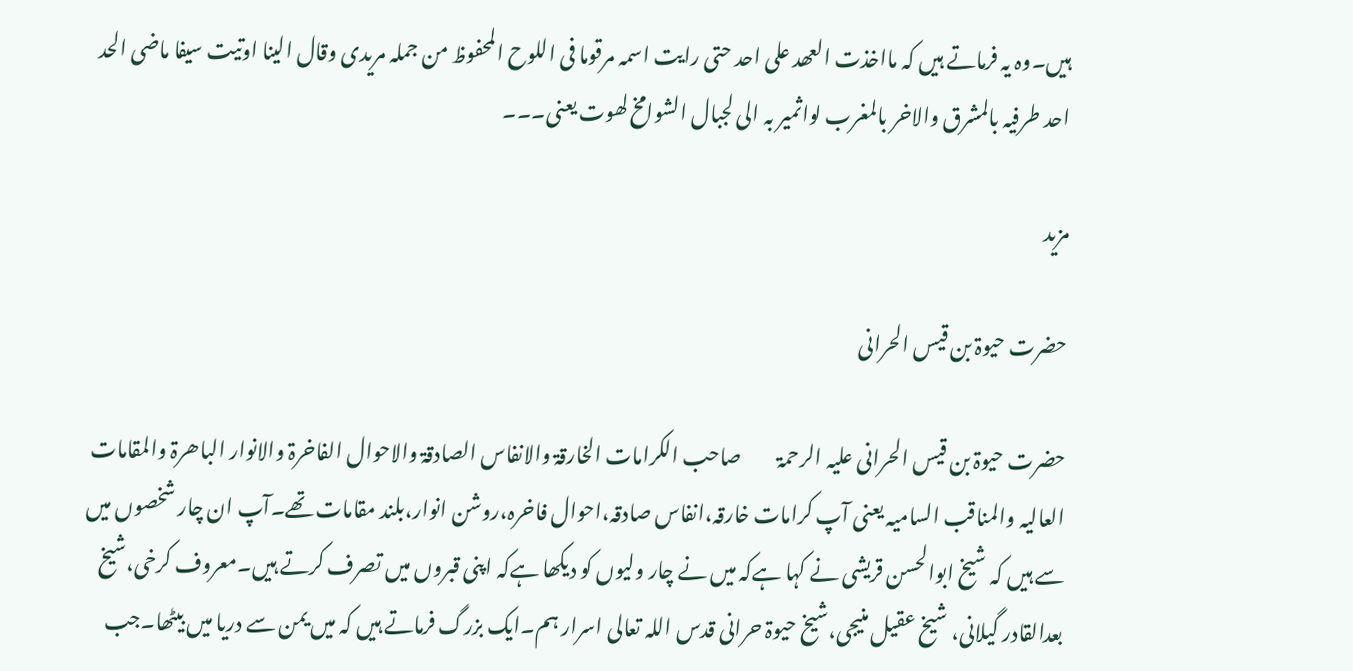ہیں۔وہ یہ فرماتے ہیں کہ مااخذت العھد علی احد حتی رایت اسمہ مرقوما فی اللوح المحفوظ من جملہ مریدی وقال الینا اوتیت سیفا ماضی الحد احد طرفیہ بالمشرق والاخر بالمغرب لواثمیر بہ الی لجبال الشوامخ لھوت یعنی۔۔۔

مزید

حضرت حیوۃ بن قیس الحرانی

حضرت حیوۃ بن قیس الحرانی علیہ الرحمۃ         صاحب الکرامات الخارقۃ والانفاس الصادقۃ والاحوال الفاخرۃ والانوار الباھرۃ والمقامات العالیہ والمناقب السامیہ یعنی آپ کرامات خارقہ،انفاس صادقہ،احوال فاخرہ،روشن انوار،بلند مقامات تھے۔آپ ان چار شخصوں میں سے ہیں کہ شیخ ابوالحسن قریشی نے کہا ہےکہ میں نے چار ولیوں کو دیکھا ہےکہ اپنی قبروں میں تصرف کرتے ہیں۔معروف کرخی،شیخ بعدالقادر گیلانی، شیخ عقیل منیجی،شیخ حیوۃ حرانی قدس اللہ تعالی اسرار ہم۔ایک بزرگ فرماتے ہیں کہ میں یمن سے دریا میں بیٹھا۔جب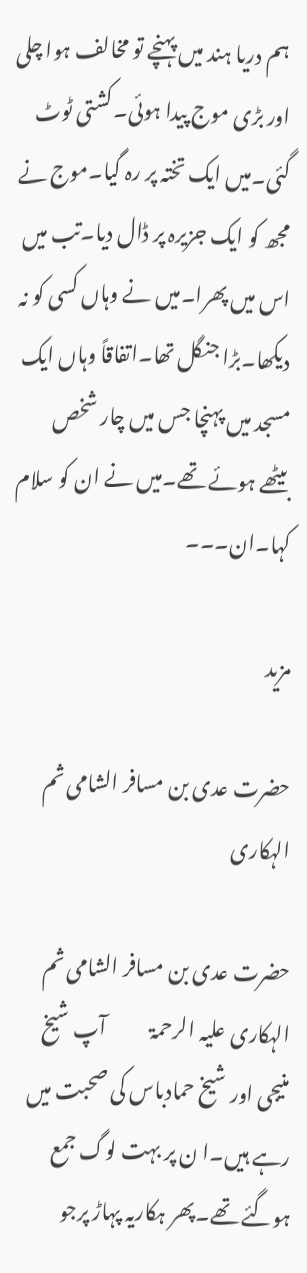ہم دریا ہند میں پہنچے تو مخالف ہوا چلی اور بڑی موج پیدا ہوئی۔کشتی ٹوٹ گئی۔میں ایک تختہ پر رہ گیا۔موج نے مجھ کو ایک جزیرہ پر ڈال دیا۔تب میں اس میں پھرا۔میں نے وہاں کسی کو نہ دیکھا۔بڑا جنگل تھا۔اتفاقاً وہاں ایک مسجد میں پہنچا جس میں چار شخص بیٹھے ہوئے تھے۔میں نے ان کو سلام کہا۔ان۔۔۔

مزید

حضرت عدی بن مسافر الشامی ثم الہکاری

حضرت عدی بن مسافر الشامی ثم الہکاری علیہ الرحمۃ           آپ شیخ منیجی اور شیخ حمادباس کی صحبت میں رہے ہیں۔ا ن پر بہت لوگ جمع ہوگئے تھے۔پھر ہکاریہ پہاڑ پرجو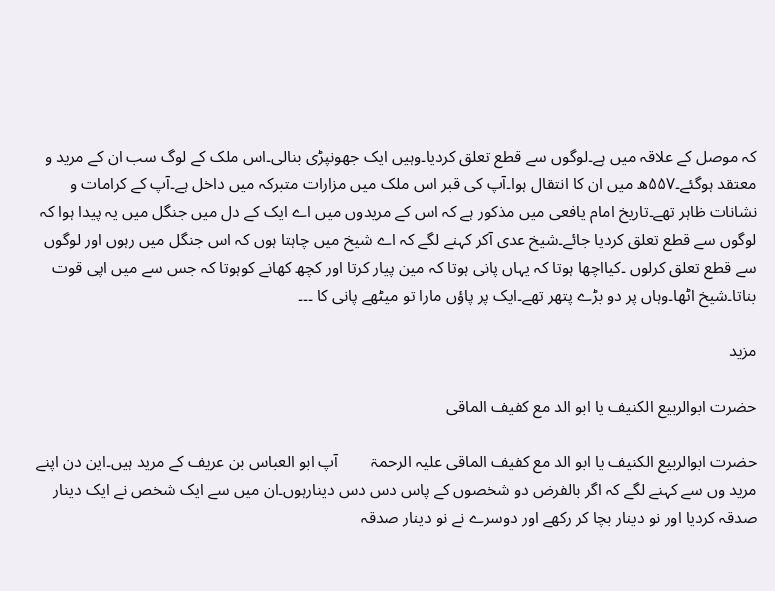کہ موصل کے علاقہ میں ہے۔لوگوں سے قطع تعلق کردیا۔وہیں ایک جھونپڑی بنالی۔اس ملک کے لوگ سب ان کے مرید و معتقد ہوگئے۔۵۵۷ھ میں ان کا انتقال ہوا۔آپ کی قبر اس ملک میں مزارات متبرکہ میں داخل ہے۔آپ کے کرامات و نشانات ظاہر تھے۔تاریخ امام یافعی میں مذکور ہے کہ اس کے مریدوں میں اے ایک کے دل میں جنگل میں یہ پیدا ہوا کہ لوگوں سے قطع تعلق کردیا جائے۔شیخ عدی آکر کہنے لگے کہ اے شیخ میں چاہتا ہوں کہ اس جنگل میں رہوں اور لوگوں سے قطع تعلق کرلوں ۔کیااچھا ہوتا کہ یہاں پانی ہوتا کہ مین پیار کرتا اور کچھ کھانے کوہوتا کہ جس سے میں اپی قوت بناتا۔شیخ اٹھا۔وہاں پر دو بڑے پتھر تھے۔ایک پر پاؤں مارا تو میٹھے پانی کا ۔۔۔

مزید

حضرت ابوالربیع الکنیف یا ابو الد مع کفیف الماقی

حضرت ابوالربیع الکنیف یا ابو الد مع کفیف الماقی علیہ الرحمۃ        آپ ابو العباس بن عریف کے مرید ہیں۔این دن اپنے مرید وں سے کہنے لگے کہ اگر بالفرض دو شخصوں کے پاس دس دس دینارہوں۔ان میں سے ایک شخص نے ایک دینار صدقہ کردیا اور نو دینار بچا کر رکھے اور دوسرے نے نو دینار صدقہ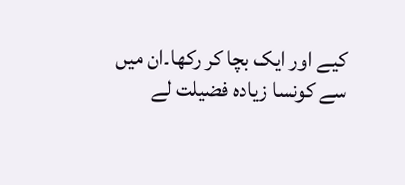کیے اور ایک بچا کر رکھا۔ان میں سے کونسا زیادہ فضیلت لے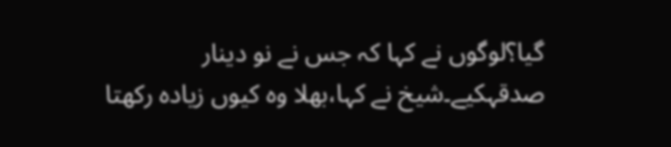گیا؟لوگوں نے کہا کہ جس نے نو دینار صدقہکیے۔شیخ نے کہا،بھلا وہ کیوں زیادہ رکھتا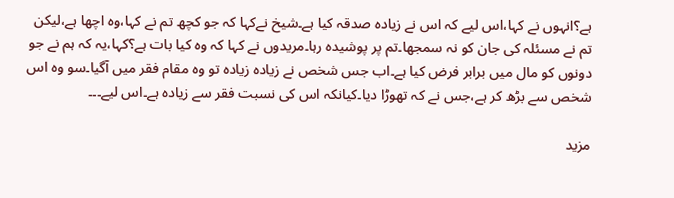ہے؟انہوں نے کہا،اس لیے کہ اس نے زیادہ صدقہ کیا ہے۔شیخ نےکہا کہ جو کچھ تم نے کہا،وہ اچھا ہے،لیکن تم نے مسئلہ کی جان کو نہ سمجھا۔تم پر پوشیدہ رہا۔مریدوں نے کہا کہ وہ کیا بات ہے؟کہا،یہ کہ ہم نے جو دونوں کو مال میں برابر فرض کیا ہے۔اب جس شخص نے زیادہ زیادہ تو وہ مقام فقر میں آگیا۔سو وہ اس شخص سے بڑھ کر ہے،جس نے کہ تھوڑا دیا۔کیانکہ اس کی نسبت فقر سے زیادہ ہے۔اس لیے۔۔۔

مزید